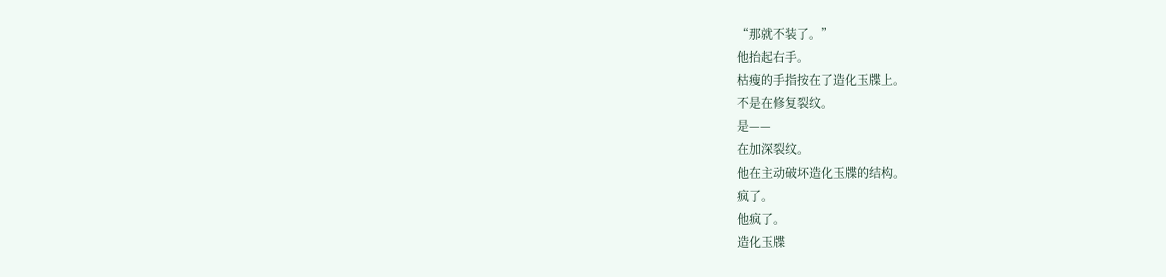“那就不装了。”
他抬起右手。
枯瘦的手指按在了造化玉牒上。
不是在修复裂纹。
是——
在加深裂纹。
他在主动破坏造化玉牒的结构。
疯了。
他疯了。
造化玉牒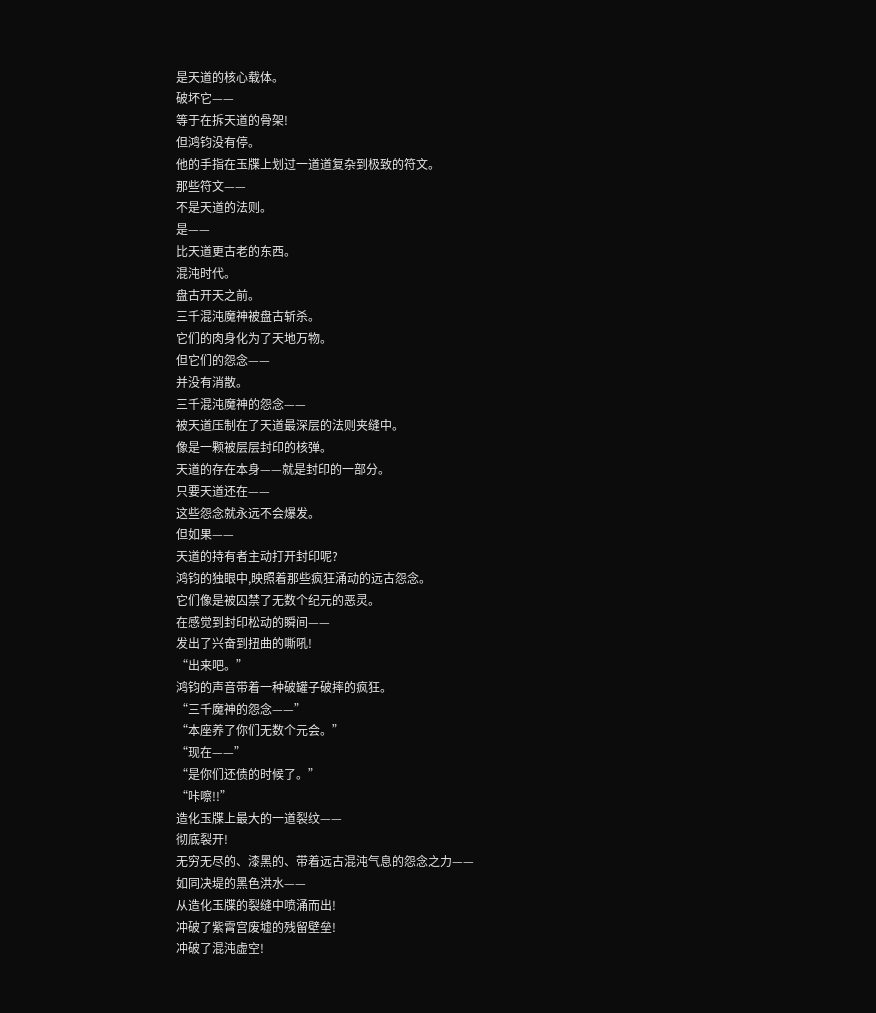是天道的核心载体。
破坏它——
等于在拆天道的骨架!
但鸿钧没有停。
他的手指在玉牒上划过一道道复杂到极致的符文。
那些符文——
不是天道的法则。
是——
比天道更古老的东西。
混沌时代。
盘古开天之前。
三千混沌魔神被盘古斩杀。
它们的肉身化为了天地万物。
但它们的怨念——
并没有消散。
三千混沌魔神的怨念——
被天道压制在了天道最深层的法则夹缝中。
像是一颗被层层封印的核弹。
天道的存在本身——就是封印的一部分。
只要天道还在——
这些怨念就永远不会爆发。
但如果——
天道的持有者主动打开封印呢?
鸿钧的独眼中,映照着那些疯狂涌动的远古怨念。
它们像是被囚禁了无数个纪元的恶灵。
在感觉到封印松动的瞬间——
发出了兴奋到扭曲的嘶吼!
“出来吧。”
鸿钧的声音带着一种破罐子破摔的疯狂。
“三千魔神的怨念——”
“本座养了你们无数个元会。”
“现在——”
“是你们还债的时候了。”
“咔嚓!!”
造化玉牒上最大的一道裂纹——
彻底裂开!
无穷无尽的、漆黑的、带着远古混沌气息的怨念之力——
如同决堤的黑色洪水——
从造化玉牒的裂缝中喷涌而出!
冲破了紫霄宫废墟的残留壁垒!
冲破了混沌虚空!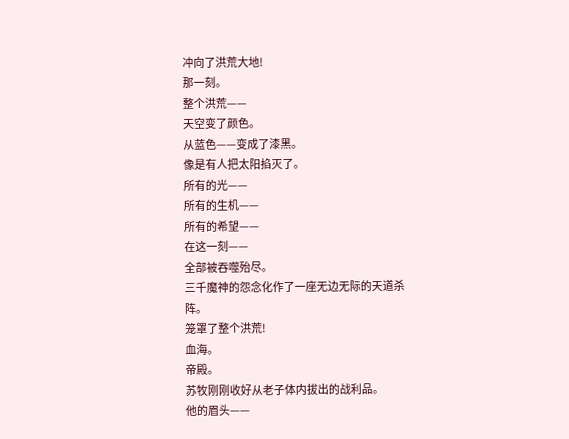冲向了洪荒大地!
那一刻。
整个洪荒——
天空变了颜色。
从蓝色——变成了漆黑。
像是有人把太阳掐灭了。
所有的光——
所有的生机——
所有的希望——
在这一刻——
全部被吞噬殆尽。
三千魔神的怨念化作了一座无边无际的天道杀阵。
笼罩了整个洪荒!
血海。
帝殿。
苏牧刚刚收好从老子体内拔出的战利品。
他的眉头——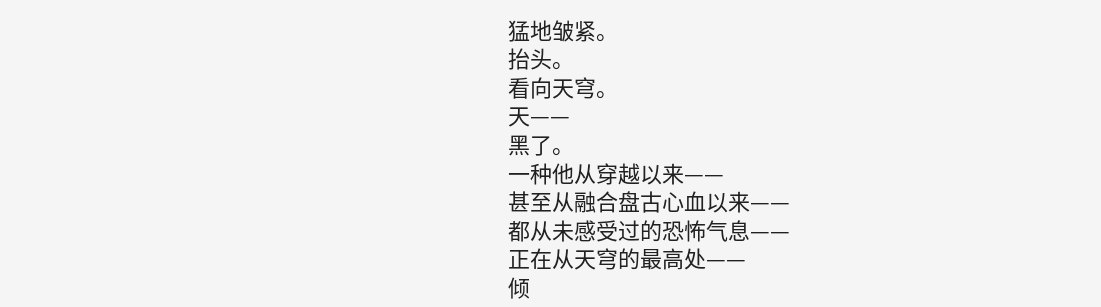猛地皱紧。
抬头。
看向天穹。
天——
黑了。
一种他从穿越以来——
甚至从融合盘古心血以来——
都从未感受过的恐怖气息——
正在从天穹的最高处——
倾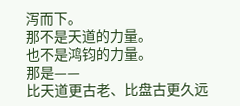泻而下。
那不是天道的力量。
也不是鸿钧的力量。
那是——
比天道更古老、比盘古更久远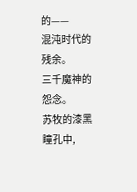的——
混沌时代的残余。
三千魔神的怨念。
苏牧的漆黑瞳孔中,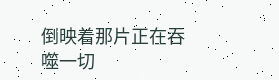倒映着那片正在吞噬一切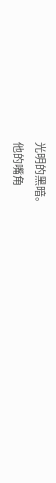光明的黑暗。
他的嘴角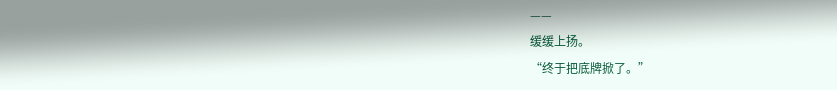——
缓缓上扬。
“终于把底牌掀了。”